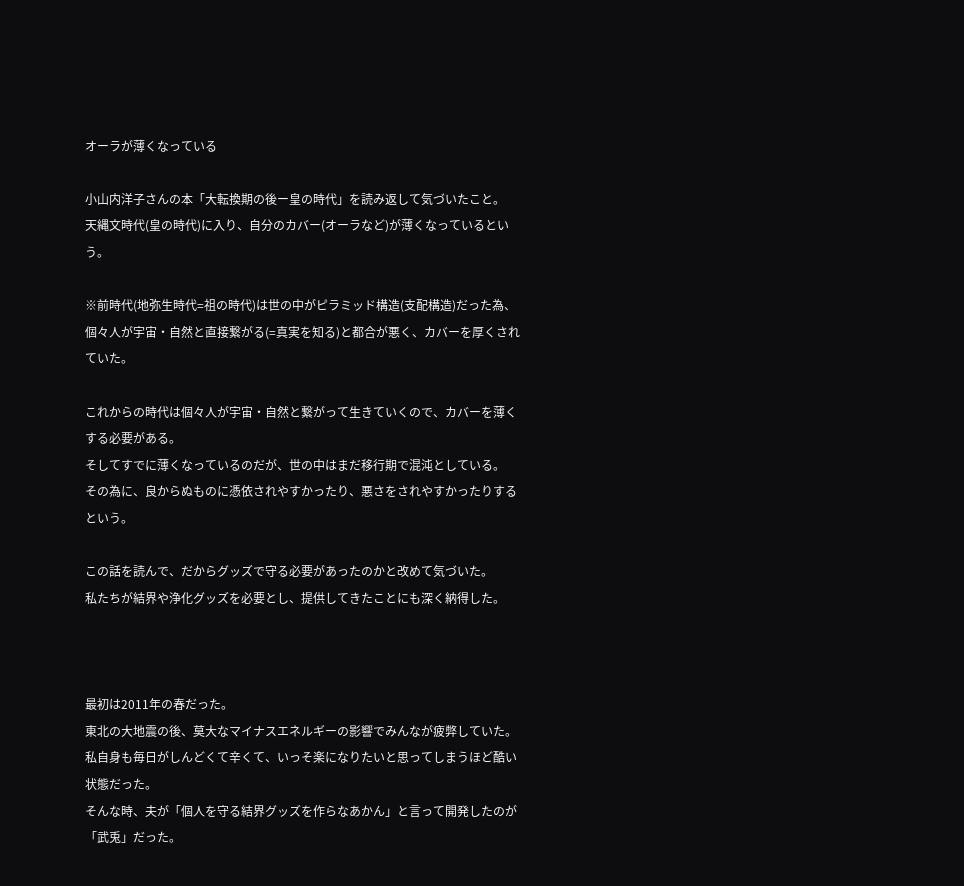オーラが薄くなっている

小山内洋子さんの本「大転換期の後ー皇の時代」を読み返して気づいたこと。
天縄文時代(皇の時代)に入り、自分のカバー(オーラなど)が薄くなっているという。

※前時代(地弥生時代=祖の時代)は世の中がピラミッド構造(支配構造)だった為、個々人が宇宙・自然と直接繋がる(=真実を知る)と都合が悪く、カバーを厚くされていた。

これからの時代は個々人が宇宙・自然と繋がって生きていくので、カバーを薄くする必要がある。
そしてすでに薄くなっているのだが、世の中はまだ移行期で混沌としている。
その為に、良からぬものに憑依されやすかったり、悪さをされやすかったりするという。

この話を読んで、だからグッズで守る必要があったのかと改めて気づいた。
私たちが結界や浄化グッズを必要とし、提供してきたことにも深く納得した。



最初は2011年の春だった。
東北の大地震の後、莫大なマイナスエネルギーの影響でみんなが疲弊していた。
私自身も毎日がしんどくて辛くて、いっそ楽になりたいと思ってしまうほど酷い状態だった。
そんな時、夫が「個人を守る結界グッズを作らなあかん」と言って開発したのが「武兎」だった。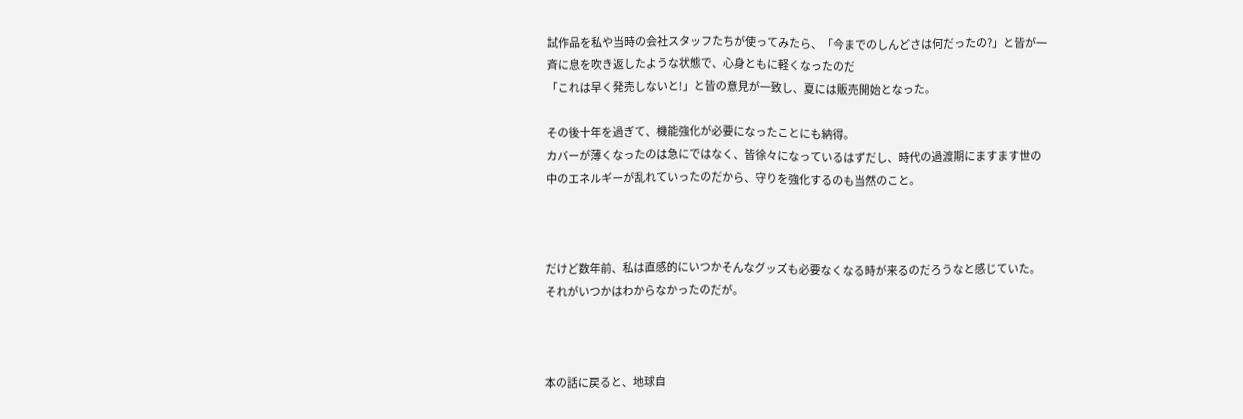試作品を私や当時の会社スタッフたちが使ってみたら、「今までのしんどさは何だったの?」と皆が一斉に息を吹き返したような状態で、心身ともに軽くなったのだ
「これは早く発売しないと!」と皆の意見が一致し、夏には販売開始となった。

その後十年を過ぎて、機能強化が必要になったことにも納得。
カバーが薄くなったのは急にではなく、皆徐々になっているはずだし、時代の過渡期にますます世の中のエネルギーが乱れていったのだから、守りを強化するのも当然のこと。



だけど数年前、私は直感的にいつかそんなグッズも必要なくなる時が来るのだろうなと感じていた。それがいつかはわからなかったのだが。



本の話に戻ると、地球自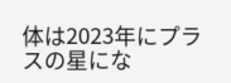体は2023年にプラスの星にな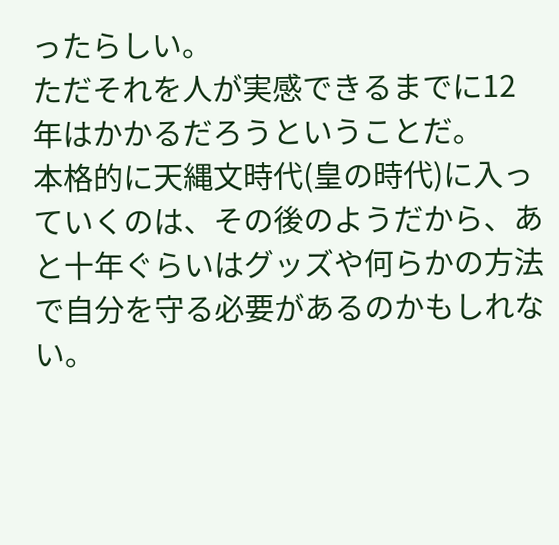ったらしい。
ただそれを人が実感できるまでに12年はかかるだろうということだ。
本格的に天縄文時代(皇の時代)に入っていくのは、その後のようだから、あと十年ぐらいはグッズや何らかの方法で自分を守る必要があるのかもしれない。